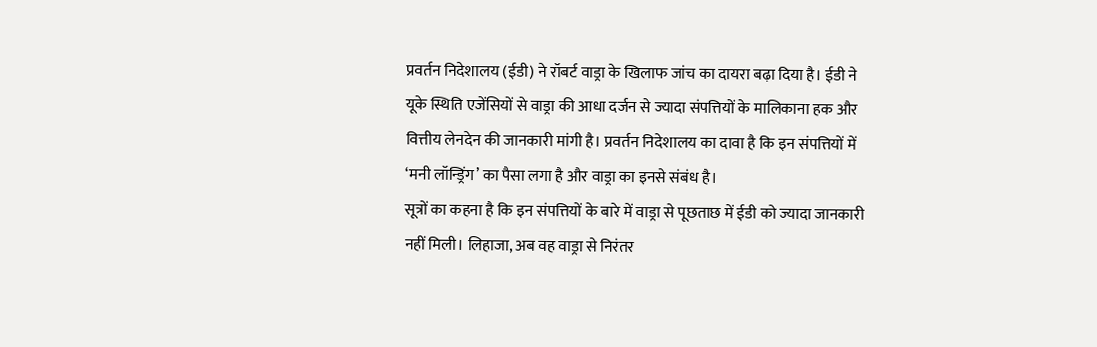प्रवर्तन निदेशालय (ईडी) ने रॉबर्ट वाड्रा के खिलाफ जांच का दायरा बढ़ा दिया है। ईडी ने यूके स्थिति एजेंसियों से वाड्रा की आधा दर्जन से ज्यादा संपत्तियों के मालिकाना हक और वित्तीय लेनदेन की जानकारी मांगी है। प्रवर्तन निदेशालय का दावा है कि इन संपत्तियों में ‘मनी लॉन्ड्रिंग’ का पैसा लगा है और वाड्रा का इनसे संबंध है।
सूत्रों का कहना है कि इन संपत्तियों के बारे में वाड्रा से पूछताछ में ईडी को ज्यादा जानकारी नहीं मिली। लिहाजा, अब वह वाड्रा से निरंतर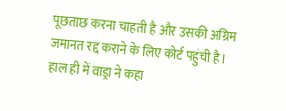पूछताछ करना चाहती है और उसकी अग्रिम जमानत रद्द कराने के लिए कोर्ट पहुंची है।
हाल ही में वाड्रा ने कहा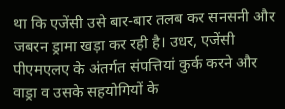था कि एजेंसी उसे बार-बार तलब कर सनसनी और जबरन ड्रामा खड़ा कर रही है। उधर, एजेंसी पीएमएलए के अंतर्गत संपत्तियां कुर्क करने और वाड्रा व उसके सहयोगियों के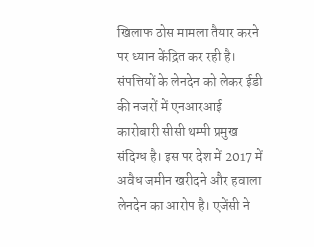खिलाफ ठोस मामला तैयार करने पर ध्यान केंद्रित कर रही है।
संपत्तियों के लेनदेन को लेकर ईडी की नजरों में एनआरआई कारोबारी सीसी थम्पी प्रमुख संदिग्ध है। इस पर देश में 2017 में अवैध जमीन खरीदने और हवाला लेनदेन का आरोप है। एजेंसी ने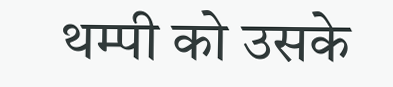थम्पी को उसके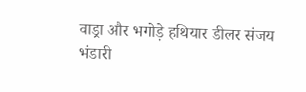वाड्रा और भगोड़े हथियार डीलर संजय भंडारी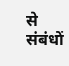से संबंधों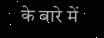के बारे में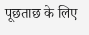पूछताछ के लिए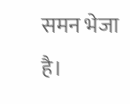समन भेजा है।